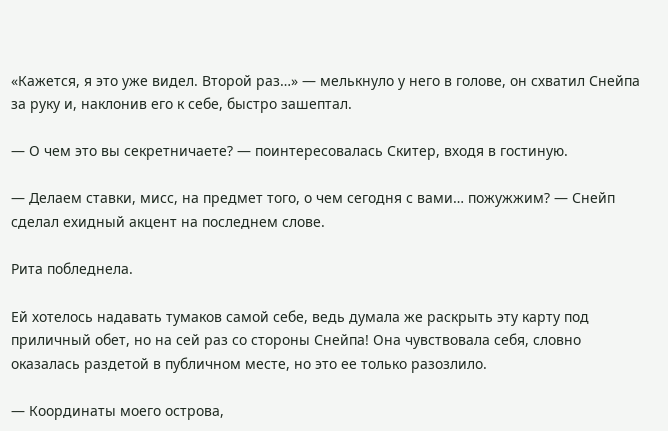«Кажется, я это уже видел. Второй раз…» — мелькнуло у него в голове, он схватил Снейпа за руку и, наклонив его к себе, быстро зашептал.

— О чем это вы секретничаете? — поинтересовалась Скитер, входя в гостиную.

— Делаем ставки, мисс, на предмет того, о чем сегодня с вами… пожужжим? — Снейп сделал ехидный акцент на последнем слове.

Рита побледнела.

Ей хотелось надавать тумаков самой себе, ведь думала же раскрыть эту карту под приличный обет, но на сей раз со стороны Снейпа! Она чувствовала себя, словно оказалась раздетой в публичном месте, но это ее только разозлило.

— Координаты моего острова,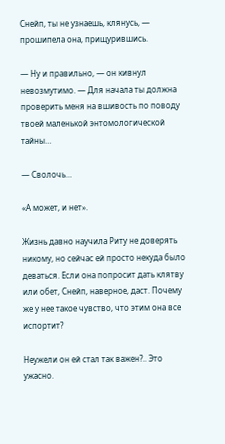Снейп, ты не узнаешь, клянусь, — прошипела она, прищурившись.

— Ну и правильно, — он кивнул невозмутимо. — Для начала ты должна проверить меня на вшивость по поводу твоей маленькой энтомологической тайны…

— Сволочь…

«А может, и нет».

Жизнь давно научила Риту не доверять никому, но сейчас ей просто некуда было деваться. Если она попросит дать клятву или обет, Снейп, наверное, даст. Почему же у нее такое чувство, что этим она все испортит?

Неужели он ей стал так важен?.. Это ужасно.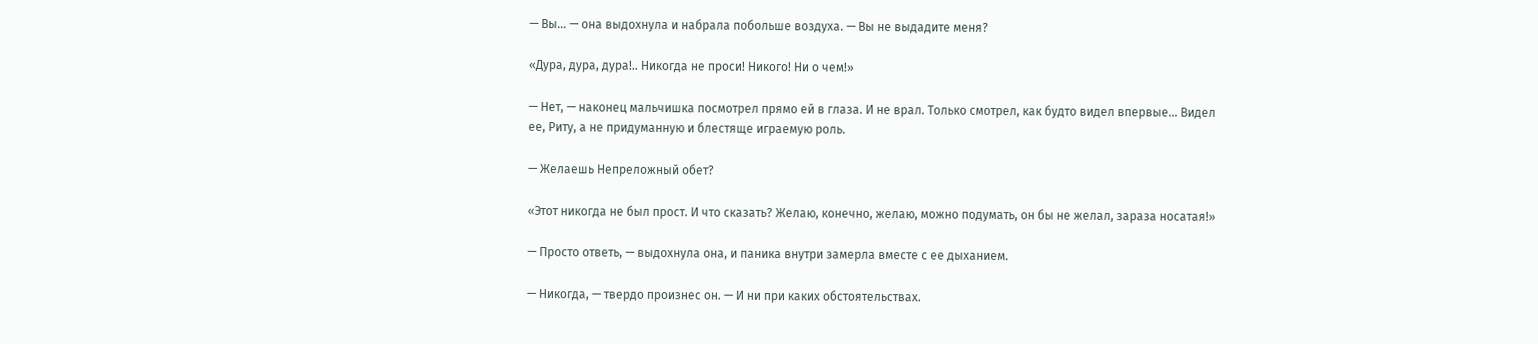— Вы… — она выдохнула и набрала побольше воздуха. — Вы не выдадите меня?

«Дура, дура, дура!.. Никогда не проси! Никого! Ни о чем!»

— Нет, — наконец мальчишка посмотрел прямо ей в глаза. И не врал. Только смотрел, как будто видел впервые… Видел ее, Риту, а не придуманную и блестяще играемую роль.

— Желаешь Непреложный обет?

«Этот никогда не был прост. И что сказать? Желаю, конечно, желаю, можно подумать, он бы не желал, зараза носатая!»

— Просто ответь, — выдохнула она, и паника внутри замерла вместе с ее дыханием.

— Никогда, — твердо произнес он. — И ни при каких обстоятельствах.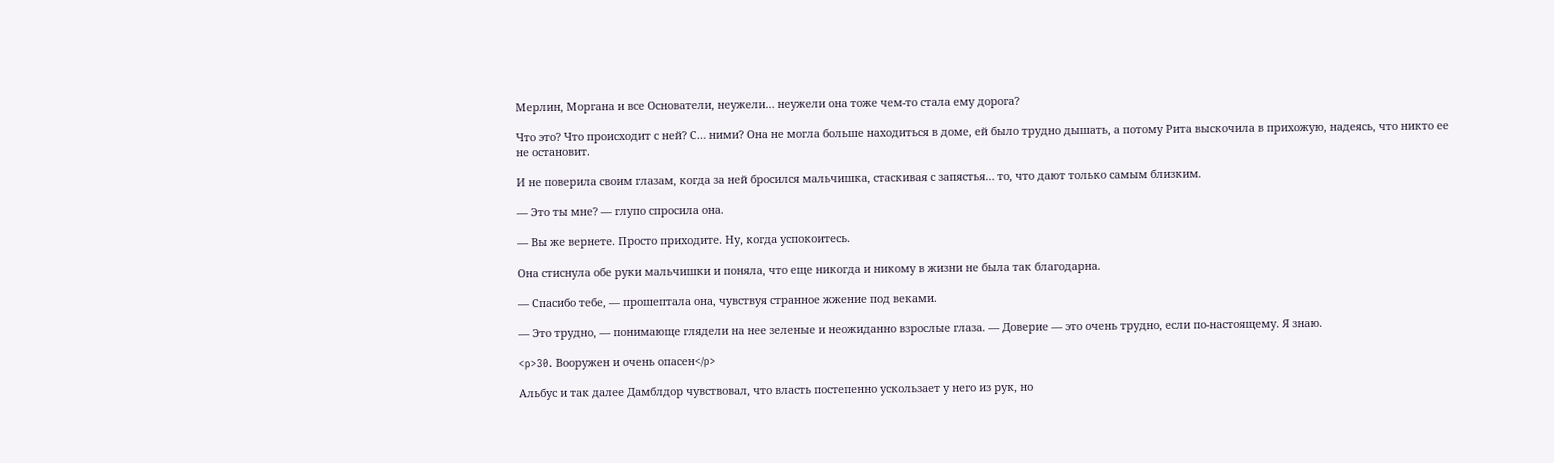Мерлин, Моргана и все Основатели, неужели… неужели она тоже чем-то стала ему дорога?

Что это? Что происходит с ней? С… ними? Она не могла больше находиться в доме, ей было трудно дышать, а потому Рита выскочила в прихожую, надеясь, что никто ее не остановит.

И не поверила своим глазам, когда за ней бросился мальчишка, стаскивая с запястья… то, что дают только самым близким.

— Это ты мне? — глупо спросила она.

— Вы же вернете. Просто приходите. Ну, когда успокоитесь.

Она стиснула обе руки мальчишки и поняла, что еще никогда и никому в жизни не была так благодарна.

— Спасибо тебе, — прошептала она, чувствуя странное жжение под веками.

— Это трудно, — понимающе глядели на нее зеленые и неожиданно взрослые глаза. — Доверие — это очень трудно, если по-настоящему. Я знаю.

<p>30. Вооружен и очень опасен</p>

Альбус и так далее Дамблдор чувствовал, что власть постепенно ускользает у него из рук, но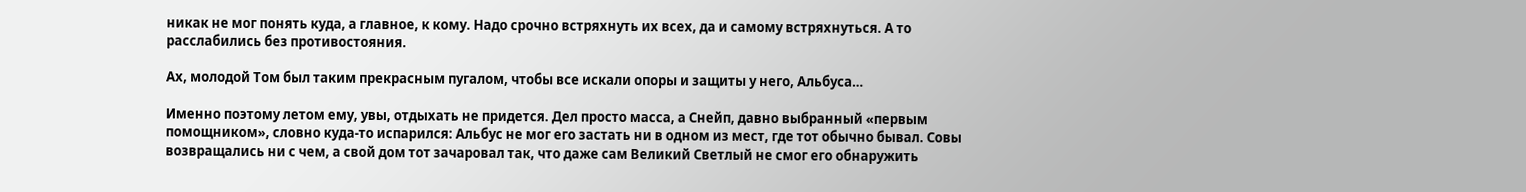никак не мог понять куда, а главное, к кому. Надо срочно встряхнуть их всех, да и самому встряхнуться. А то расслабились без противостояния.

Ах, молодой Том был таким прекрасным пугалом, чтобы все искали опоры и защиты у него, Альбуса…

Именно поэтому летом ему, увы, отдыхать не придется. Дел просто масса, а Снейп, давно выбранный «первым помощником», словно куда-то испарился: Альбус не мог его застать ни в одном из мест, где тот обычно бывал. Совы возвращались ни с чем, а свой дом тот зачаровал так, что даже сам Великий Светлый не смог его обнаружить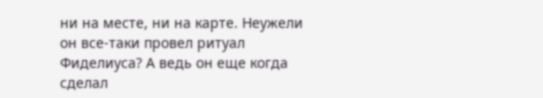ни на месте, ни на карте. Неужели он все-таки провел ритуал Фиделиуса? А ведь он еще когда сделал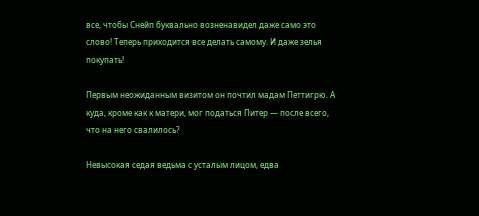все, чтобы Снейп буквально возненавидел даже само это слово! Теперь приходится все делать самому. И даже зелья покупать!

Первым неожиданным визитом он почтил мадам Петтигрю. А куда, кроме как к матери, мог податься Питер — после всего, что на него свалилось?

Невысокая седая ведьма с усталым лицом, едва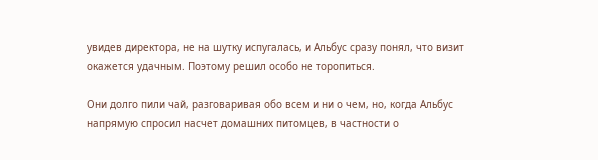увидев директора, не на шутку испугалась, и Альбус сразу понял, что визит окажется удачным. Поэтому решил особо не торопиться.

Они долго пили чай, разговаривая обо всем и ни о чем, но, когда Альбус напрямую спросил насчет домашних питомцев, в частности о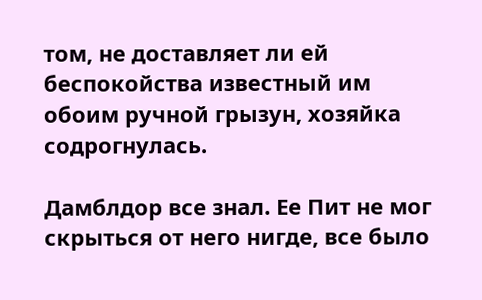том, не доставляет ли ей беспокойства известный им обоим ручной грызун, хозяйка содрогнулась.

Дамблдор все знал. Ее Пит не мог скрыться от него нигде, все было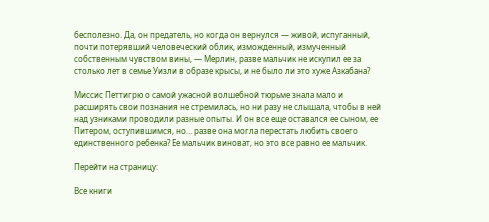бесполезно. Да, он предатель, но когда он вернулся — живой, испуганный, почти потерявший человеческий облик, изможденный, измученный собственным чувством вины, — Мерлин, разве мальчик не искупил ее за столько лет в семье Уизли в образе крысы, и не было ли это хуже Азкабана?

Миссис Петтигрю о самой ужасной волшебной тюрьме знала мало и расширять свои познания не стремилась, но ни разу не слышала, чтобы в ней над узниками проводили разные опыты. И он все еще оставался ее сыном, ее Питером, оступившимся, но… разве она могла перестать любить своего единственного ребенка? Ее мальчик виноват, но это все равно ее мальчик.

Перейти на страницу:

Все книги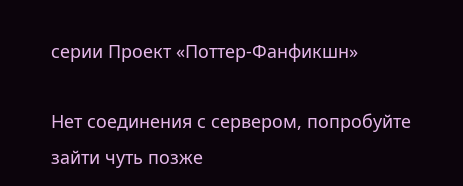серии Проект «Поттер-Фанфикшн»

Нет соединения с сервером, попробуйте зайти чуть позже